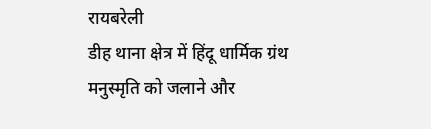रायबरेली
डीह थाना क्षेत्र में हिंदू धार्मिक ग्रंथ मनुस्मृति को जलाने और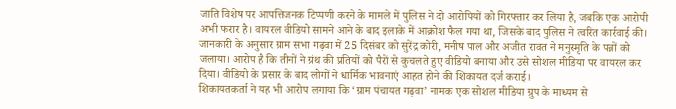जाति विशेष पर आपत्तिजनक टिप्पणी करने के मामले में पुलिस ने दो आरोपियों को गिरफ्तार कर लिया है, जबकि एक आरोपी अभी फरार है। वायरल वीडियो सामने आने के बाद इलाके में आक्रोश फैल गया था, जिसके बाद पुलिस ने त्वरित कार्रवाई की।
जानकारी के अनुसार ग्राम सभा गढ़वा में 25 दिसंबर को सुरेंद्र कोरी, मनीष पाल और अजीत रावत ने मनुस्मृति के पन्नों को जलाया। आरोप है कि तीनों ने ग्रंथ की प्रतियों को पैरों से कुचलते हुए वीडियो बनाया और उसे सोशल मीडिया पर वायरल कर दिया। वीडियो के प्रसार के बाद लोगों ने धार्मिक भावनाएं आहत होने की शिकायत दर्ज कराई।
शिकायतकर्ता ने यह भी आरोप लगाया कि ‘ग्राम पंचायत गढ़वा’ नामक एक सोशल मीडिया ग्रुप के माध्यम से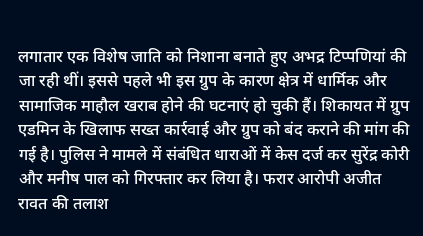लगातार एक विशेष जाति को निशाना बनाते हुए अभद्र टिप्पणियां की जा रही थीं। इससे पहले भी इस ग्रुप के कारण क्षेत्र में धार्मिक और सामाजिक माहौल खराब होने की घटनाएं हो चुकी हैं। शिकायत में ग्रुप एडमिन के खिलाफ सख्त कार्रवाई और ग्रुप को बंद कराने की मांग की गई है। पुलिस ने मामले में संबंधित धाराओं में केस दर्ज कर सुरेंद्र कोरी और मनीष पाल को गिरफ्तार कर लिया है। फरार आरोपी अजीत रावत की तलाश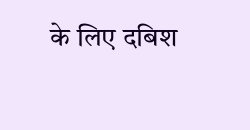के लिए दबिश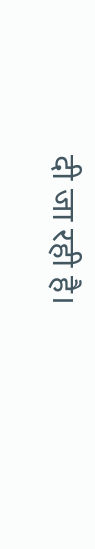दी जा रही है।